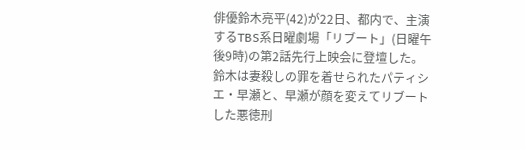俳優鈴木亮平(42)が22日、都内で、主演するTBS系日曜劇場「リブート」(日曜午後9時)の第2話先行上映会に登壇した。
鈴木は妻殺しの罪を着せられたパティシエ・早瀬と、早瀬が顔を変えてリブートした悪徳刑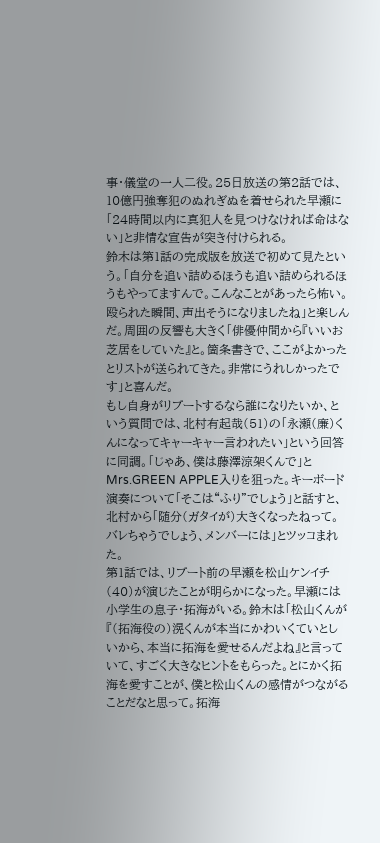事・儀堂の一人二役。25日放送の第2話では、10億円強奪犯のぬれぎぬを着せられた早瀬に「24時間以内に真犯人を見つけなければ命はない」と非情な宣告が突き付けられる。
鈴木は第1話の完成版を放送で初めて見たという。「自分を追い詰めるほうも追い詰められるほうもやってますんで。こんなことがあったら怖い。殴られた瞬間、声出そうになりましたね」と楽しんだ。周囲の反響も大きく「俳優仲間から『いいお芝居をしていた』と。箇条書きで、ここがよかったとリストが送られてきた。非常にうれしかったです」と喜んだ。
もし自身がリブートするなら誰になりたいか、という質問では、北村有起哉(51)の「永瀬(廉)くんになってキャーキャー言われたい」という回答に同調。「じゃあ、僕は藤澤涼架くんで」とMrs.GREEN APPLE入りを狙った。キーボード演奏について「そこは“ふり”でしょう」と話すと、北村から「随分(ガタイが)大きくなったねって。バレちゃうでしょう、メンバーには」とツッコまれた。
第1話では、リブート前の早瀬を松山ケンイチ(40)が演じたことが明らかになった。早瀬には小学生の息子・拓海がいる。鈴木は「松山くんが『(拓海役の)滉くんが本当にかわいくていとしいから、本当に拓海を愛せるんだよね』と言っていて、すごく大きなヒントをもらった。とにかく拓海を愛すことが、僕と松山くんの感情がつながることだなと思って。拓海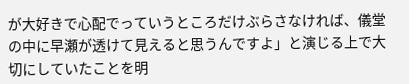が大好きで心配でっていうところだけぶらさなければ、儀堂の中に早瀬が透けて見えると思うんですよ」と演じる上で大切にしていたことを明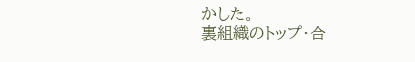かした。
裏組織のトップ・合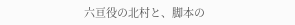六亘役の北村と、脚本の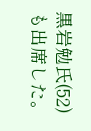黒岩勉氏(52)も出席した。